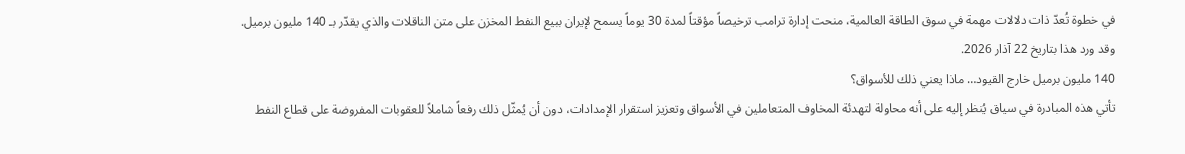في خطوة تُعدّ ذات دلالات مهمة في سوق الطاقة العالمية، منحت إدارة ترامب ترخيصاً مؤقتاً لمدة 30 يوماً يسمح لإيران ببيع النفط المخزن على متن الناقلات والذي يقدّر بـ 140 مليون برميل. وقد ورد هذا بتاريخ 22 آذار 2026.
140 مليون برميل خارج القيود… ماذا يعني ذلك للأسواق؟
تأتي هذه المبادرة في سياق يُنظر إليه على أنه محاولة لتهدئة المخاوف المتعاملين في الأسواق وتعزيز استقرار الإمدادات، دون أن يُمثّل ذلك رفعاً شاملاً للعقوبات المفروضة على قطاع النفط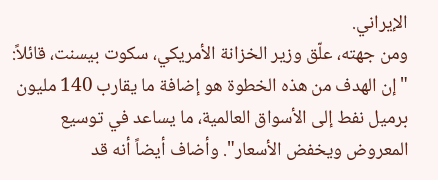الإيراني.
ومن جهته، علّق وزير الخزانة الأمريكي، سكوت بيسنت، قائلاً: "إن الهدف من هذه الخطوة هو إضافة ما يقارب 140 مليون برميل نفط إلى الأسواق العالمية، ما يساعد في توسيع المعروض ويخفض الأسعار". وأضاف أيضاً أنه قد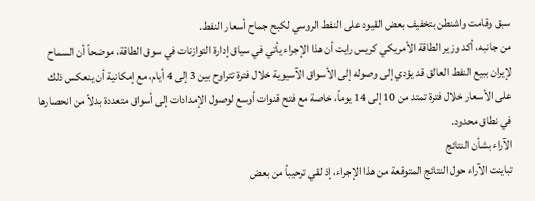سبق وقامت واشنطن بتخفيف بعض القيود على النفط الروسي لكبح جماح أسعار النفط.
من جانبه، أكد وزير الطاقة الأمريكي كريس رايت أن هذا الإجراء يأتي في سياق إدارة التوازنات في سوق الطاقة، موضحاً أن السماح لإيران ببيع النفط العالق قد يؤدي إلى وصوله إلى الأسواق الآسيوية خلال فترة تتراوح بين 3 إلى 4 أيام، مع إمكانية أن ينعكس ذلك على الأسعار خلال فترة تمتد من 10 إلى 14 يوماً، خاصة مع فتح قنوات أوسع لوصول الإمدادات إلى أسواق متعددة بدلاً من انحصارها في نطاق محدود.
الآراء بشأن النتائج
تباينت الآراء حول النتائج المتوقعة من هذا الإجراء، إذ لقي ترحيباً من بعض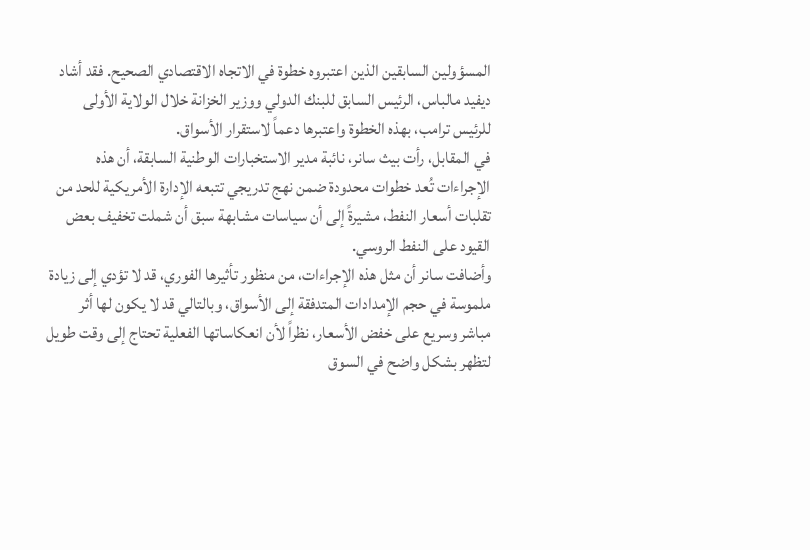المسؤولين السابقين الذين اعتبروه خطوة في الاتجاه الاقتصادي الصحيح. فقد أشاد ديفيد مالباس، الرئيس السابق للبنك الدولي ووزير الخزانة خلال الولاية الأولى للرئيس ترامب، بهذه الخطوة واعتبرها دعماً لاستقرار الأسواق.
في المقابل، رأت بيث سانر، نائبة مدير الاستخبارات الوطنية السابقة، أن هذه الإجراءات تُعد خطوات محدودة ضمن نهج تدريجي تتبعه الإدارة الأمريكية للحد من تقلبات أسعار النفط، مشيرةً إلى أن سياسات مشابهة سبق أن شملت تخفيف بعض القيود على النفط الروسي.
وأضافت سانر أن مثل هذه الإجراءات، من منظور تأثيرها الفوري، قد لا تؤدي إلى زيادة ملموسة في حجم الإمدادات المتدفقة إلى الأسواق، وبالتالي قد لا يكون لها أثر مباشر وسريع على خفض الأسعار، نظراً لأن انعكاساتها الفعلية تحتاج إلى وقت طويل لتظهر بشكل واضح في السوق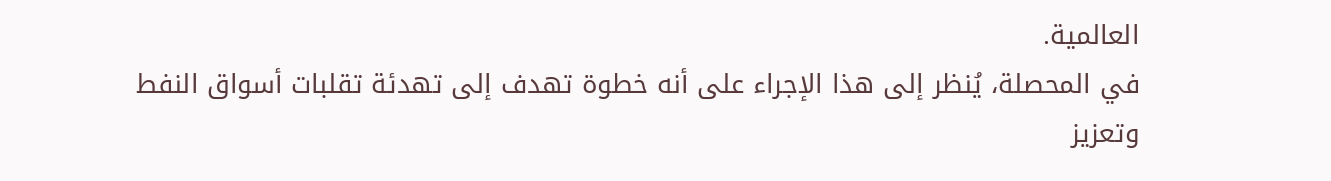العالمية.
في المحصلة، يُنظر إلى هذا الإجراء على أنه خطوة تهدف إلى تهدئة تقلبات أسواق النفط وتعزيز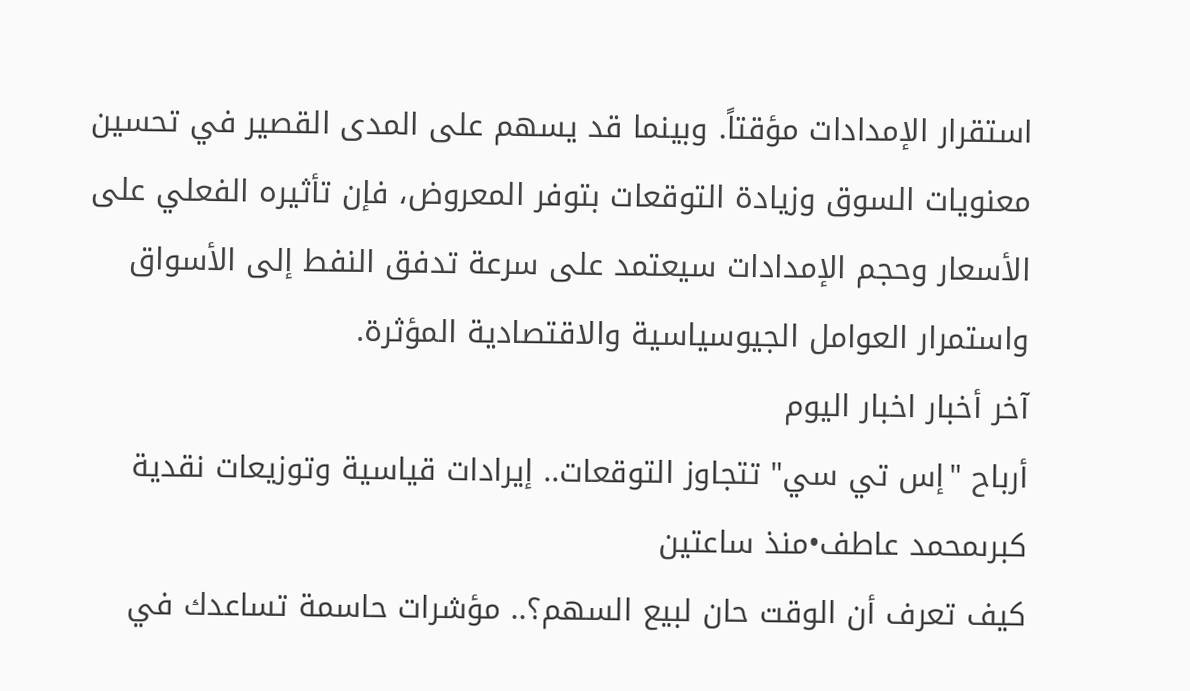استقرار الإمدادات مؤقتاً. وبينما قد يسهم على المدى القصير في تحسين معنويات السوق وزيادة التوقعات بتوفر المعروض، فإن تأثيره الفعلي على الأسعار وحجم الإمدادات سيعتمد على سرعة تدفق النفط إلى الأسواق واستمرار العوامل الجيوسياسية والاقتصادية المؤثرة.
آخر أخبار اخبار اليوم
أرباح "إس تي سي" تتجاوز التوقعات.. إيرادات قياسية وتوزيعات نقدية كبرىمحمد عاطف•منذ ساعتين
كيف تعرف أن الوقت حان لبيع السهم؟.. مؤشرات حاسمة تساعدك في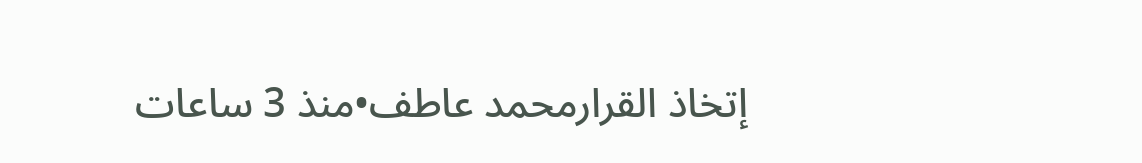إتخاذ القرارمحمد عاطف•منذ 3 ساعات